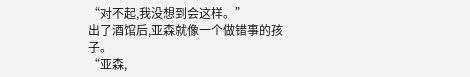“对不起,我没想到会这样。”
出了酒馆后,亚森就像一个做错事的孩子。
“亚森,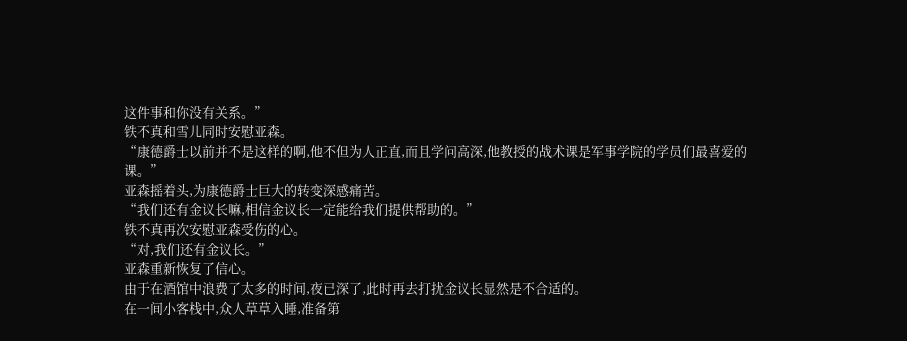这件事和你没有关系。”
铁不真和雪儿同时安慰亚森。
“康德爵士以前并不是这样的啊,他不但为人正直,而且学问高深,他教授的战术课是军事学院的学员们最喜爱的课。”
亚森摇着头,为康德爵士巨大的转变深感痛苦。
“我们还有金议长嘛,相信金议长一定能给我们提供帮助的。”
铁不真再次安慰亚森受伤的心。
“对,我们还有金议长。”
亚森重新恢复了信心。
由于在酒馆中浪费了太多的时间,夜已深了,此时再去打扰金议长显然是不合适的。
在一间小客栈中,众人草草入睡,准备第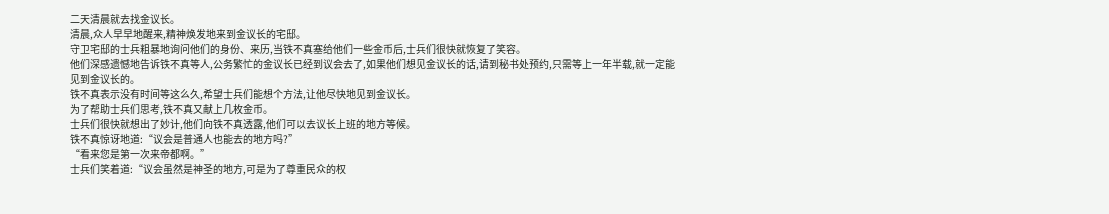二天清晨就去找金议长。
清晨,众人早早地醒来,精神焕发地来到金议长的宅邸。
守卫宅邸的士兵粗暴地询问他们的身份、来历,当铁不真塞给他们一些金币后,士兵们很快就恢复了笑容。
他们深感遗憾地告诉铁不真等人,公务繁忙的金议长已经到议会去了,如果他们想见金议长的话,请到秘书处预约,只需等上一年半载,就一定能见到金议长的。
铁不真表示没有时间等这么久,希望士兵们能想个方法,让他尽快地见到金议长。
为了帮助士兵们思考,铁不真又献上几枚金币。
士兵们很快就想出了妙计,他们向铁不真透露,他们可以去议长上班的地方等候。
铁不真惊讶地道:“议会是普通人也能去的地方吗?”
“看来您是第一次来帝都啊。”
士兵们笑着道:“议会虽然是神圣的地方,可是为了尊重民众的权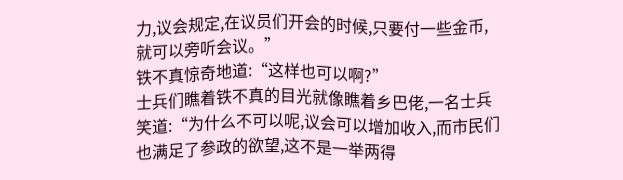力,议会规定,在议员们开会的时候,只要付一些金币,就可以旁听会议。”
铁不真惊奇地道:“这样也可以啊?”
士兵们瞧着铁不真的目光就像瞧着乡巴佬,一名士兵笑道:“为什么不可以呢,议会可以增加收入,而市民们也满足了参政的欲望,这不是一举两得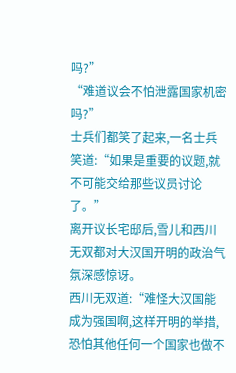吗?”
“难道议会不怕泄露国家机密吗?”
士兵们都笑了起来,一名士兵笑道:“如果是重要的议题,就不可能交给那些议员讨论了。”
离开议长宅邸后,雪儿和西川无双都对大汉国开明的政治气氛深感惊讶。
西川无双道:“难怪大汉国能成为强国啊,这样开明的举措,恐怕其他任何一个国家也做不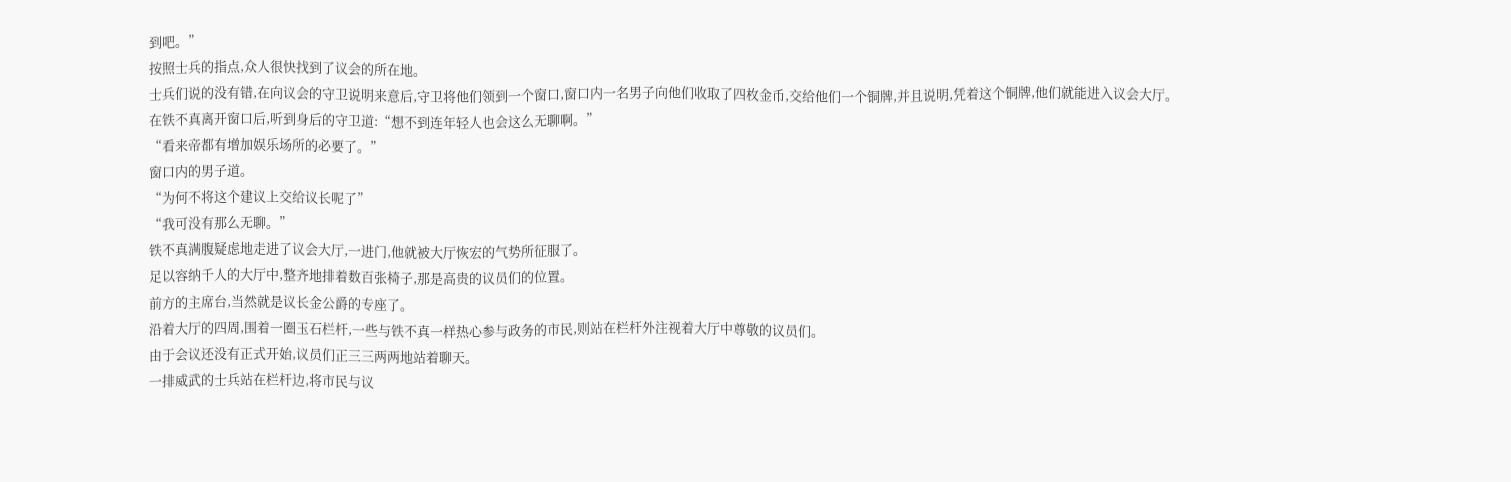到吧。”
按照士兵的指点,众人很快找到了议会的所在地。
士兵们说的没有错,在向议会的守卫说明来意后,守卫将他们领到一个窗口,窗口内一名男子向他们收取了四枚金币,交给他们一个铜牌,并且说明,凭着这个铜牌,他们就能进入议会大厅。
在铁不真离开窗口后,听到身后的守卫道:“想不到连年轻人也会这么无聊啊。”
“看来帝都有增加娱乐场所的必要了。”
窗口内的男子道。
“为何不将这个建议上交给议长呢了”
“我可没有那么无聊。”
铁不真满腹疑虑地走进了议会大厅,一进门,他就被大厅恢宏的气势所征服了。
足以容纳千人的大厅中,整齐地排着数百张椅子,那是高贵的议员们的位置。
前方的主席台,当然就是议长金公爵的专座了。
沿着大厅的四周,围着一圈玉石栏杆,一些与铁不真一样热心参与政务的市民,则站在栏杆外注视着大厅中尊敬的议员们。
由于会议还没有正式开始,议员们正三三两两地站着聊天。
一排威武的士兵站在栏杆边,将市民与议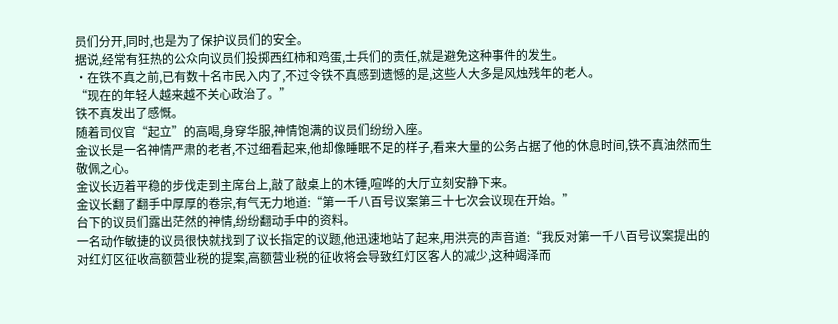员们分开,同时,也是为了保护议员们的安全。
据说,经常有狂热的公众向议员们投掷西红柿和鸡蛋,士兵们的责任,就是避免这种事件的发生。
·在铁不真之前,已有数十名市民入内了,不过令铁不真感到遗憾的是,这些人大多是风烛残年的老人。
“现在的年轻人越来越不关心政治了。”
铁不真发出了感慨。
随着司仪官“起立”的高喝,身穿华服,神情饱满的议员们纷纷入座。
金议长是一名神情严肃的老者,不过细看起来,他却像睡眠不足的样子,看来大量的公务占据了他的休息时间,铁不真油然而生敬佩之心。
金议长迈着平稳的步伐走到主席台上,敲了敲桌上的木锤,喧哗的大厅立刻安静下来。
金议长翻了翻手中厚厚的卷宗,有气无力地道:“第一千八百号议案第三十七次会议现在开始。”
台下的议员们露出茫然的神情,纷纷翻动手中的资料。
一名动作敏捷的议员很快就找到了议长指定的议题,他迅速地站了起来,用洪亮的声音道:“我反对第一千八百号议案提出的对红灯区征收高额营业税的提案,高额营业税的征收将会导致红灯区客人的减少,这种竭泽而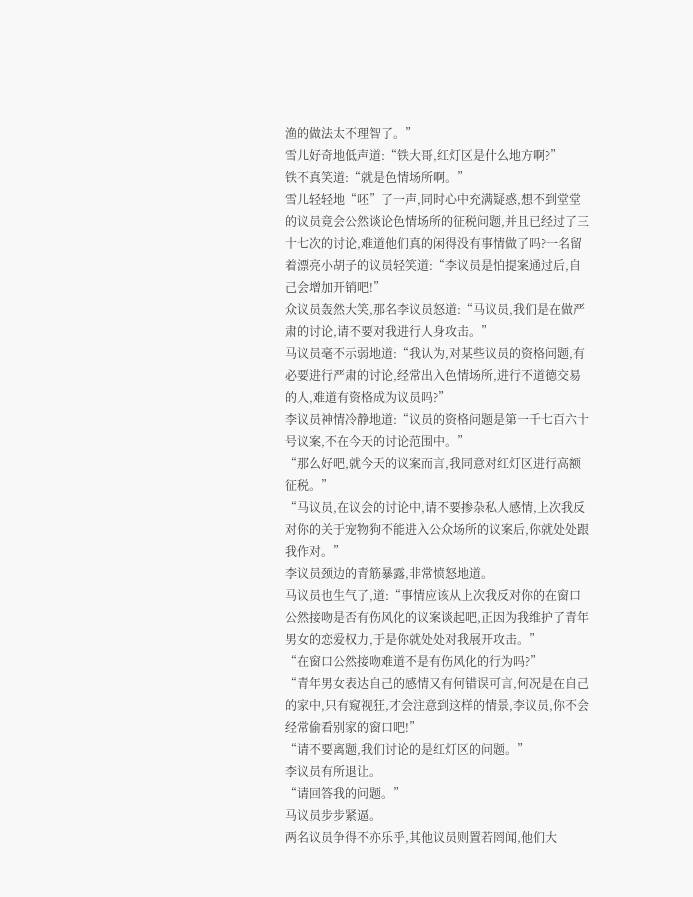渔的做法太不理智了。”
雪儿好奇地低声道:“铁大哥,红灯区是什么地方啊?”
铁不真笑道:“就是色情场所啊。”
雪儿轻轻地“呸”了一声,同时心中充满疑惑,想不到堂堂的议员竟会公然谈论色情场所的征税问题,并且已经过了三十七次的讨论,难道他们真的闲得没有事情做了吗?一名留着漂亮小胡子的议员轻笑道:“李议员是怕提案通过后,自己会增加开销吧!”
众议员轰然大笑,那名李议员怒道:“马议员,我们是在做严肃的讨论,请不要对我进行人身攻击。”
马议员毫不示弱地道:“我认为,对某些议员的资格问题,有必要进行严肃的讨论,经常出入色情场所,进行不道德交易的人,难道有资格成为议员吗?”
李议员神情冷静地道:“议员的资格问题是第一千七百六十号议案,不在今天的讨论范围中。”
“那么好吧,就今天的议案而言,我同意对红灯区进行高额征税。”
“马议员,在议会的讨论中,请不要掺杂私人感情,上次我反对你的关于宠物狗不能进入公众场所的议案后,你就处处跟我作对。”
李议员颈边的青筋暴露,非常愤怒地道。
马议员也生气了,道:“事情应该从上次我反对你的在窗口公然接吻是否有伤风化的议案谈起吧,正因为我维护了青年男女的恋爱权力,于是你就处处对我展开攻击。”
“在窗口公然接吻难道不是有伤风化的行为吗?”
“青年男女表达自己的感情又有何错误可言,何况是在自己的家中,只有窥视狂,才会注意到这样的情景,李议员,你不会经常偷看别家的窗口吧!”
“请不要离题,我们讨论的是红灯区的问题。”
李议员有所退让。
“请回答我的问题。”
马议员步步紧逼。
两名议员争得不亦乐乎,其他议员则置若罔闻,他们大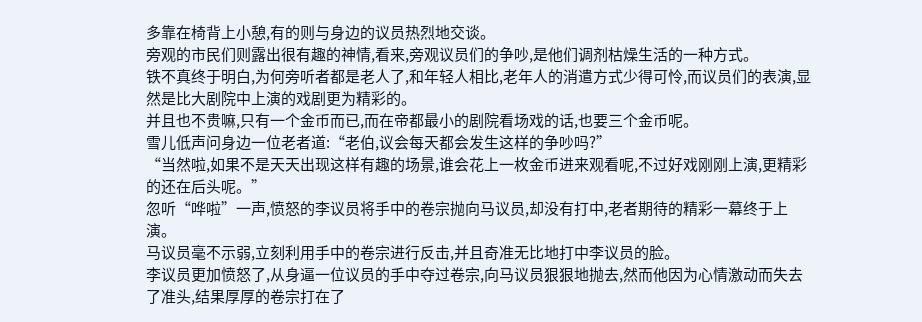多靠在椅背上小憩,有的则与身边的议员热烈地交谈。
旁观的市民们则露出很有趣的神情,看来,旁观议员们的争吵,是他们调剂枯燥生活的一种方式。
铁不真终于明白,为何旁听者都是老人了,和年轻人相比,老年人的消遣方式少得可怜,而议员们的表演,显然是比大剧院中上演的戏剧更为精彩的。
并且也不贵嘛,只有一个金币而已,而在帝都最小的剧院看场戏的话,也要三个金币呢。
雪儿低声问身边一位老者道:“老伯,议会每天都会发生这样的争吵吗?”
“当然啦,如果不是天天出现这样有趣的场景,谁会花上一枚金币进来观看呢,不过好戏刚刚上演,更精彩的还在后头呢。”
忽听“哗啦”一声,愤怒的李议员将手中的卷宗抛向马议员,却没有打中,老者期待的精彩一幕终于上演。
马议员毫不示弱,立刻利用手中的卷宗进行反击,并且奇准无比地打中李议员的脸。
李议员更加愤怒了,从身逼一位议员的手中夺过卷宗,向马议员狠狠地抛去,然而他因为心情激动而失去了准头,结果厚厚的卷宗打在了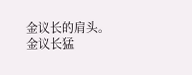金议长的肩头。
金议长猛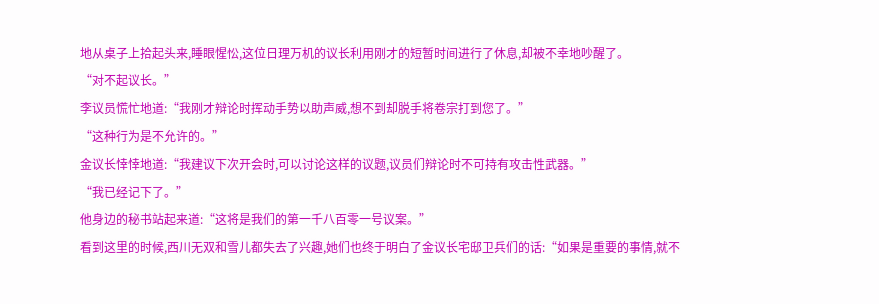地从桌子上拾起头来,睡眼惺忪,这位日理万机的议长利用刚才的短暂时间进行了休息,却被不幸地吵醒了。
“对不起议长。”
李议员慌忙地道:“我刚才辩论时挥动手势以助声威,想不到却脱手将卷宗打到您了。”
“这种行为是不允许的。”
金议长悻悻地道:“我建议下次开会时,可以讨论这样的议题,议员们辩论时不可持有攻击性武器。”
“我已经记下了。”
他身边的秘书站起来道:“这将是我们的第一千八百零一号议案。”
看到这里的时候,西川无双和雪儿都失去了兴趣,她们也终于明白了金议长宅邸卫兵们的话:“如果是重要的事情,就不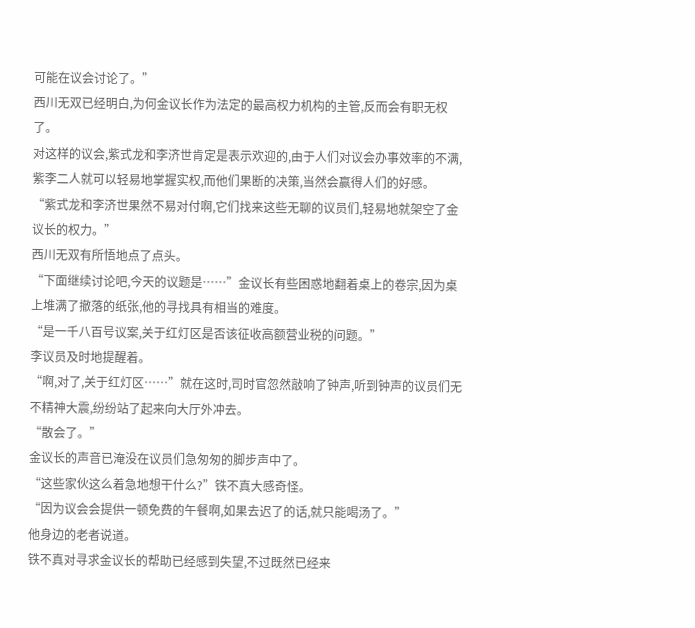可能在议会讨论了。”
西川无双已经明白,为何金议长作为法定的最高权力机构的主管,反而会有职无权了。
对这样的议会,紫式龙和李济世肯定是表示欢迎的,由于人们对议会办事效率的不满,紫李二人就可以轻易地掌握实权,而他们果断的决策,当然会赢得人们的好感。
“紫式龙和李济世果然不易对付啊,它们找来这些无聊的议员们,轻易地就架空了金议长的权力。”
西川无双有所悟地点了点头。
“下面继续讨论吧,今天的议题是……”金议长有些困惑地翻着桌上的卷宗,因为桌上堆满了撤落的纸张,他的寻找具有相当的难度。
“是一千八百号议案,关于红灯区是否该征收高额营业税的问题。”
李议员及时地提醒着。
“啊,对了,关于红灯区……”就在这时,司时官忽然敲响了钟声,听到钟声的议员们无不精神大震,纷纷站了起来向大厅外冲去。
“散会了。”
金议长的声音已淹没在议员们急匆匆的脚步声中了。
“这些家伙这么着急地想干什么?”铁不真大感奇怪。
“因为议会会提供一顿免费的午餐啊,如果去迟了的话,就只能喝汤了。”
他身边的老者说道。
铁不真对寻求金议长的帮助已经感到失望,不过既然已经来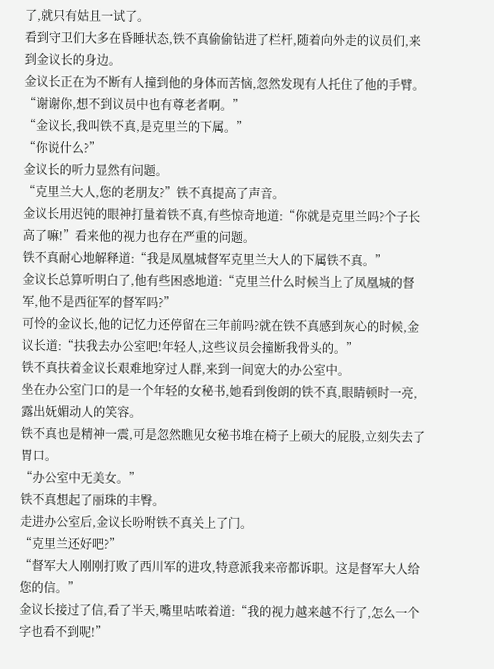了,就只有姑且一试了。
看到守卫们大多在昏睡状态,铁不真偷偷钻进了栏杆,随着向外走的议员们,来到金议长的身边。
金议长正在为不断有人撞到他的身体而苦恼,忽然发现有人托住了他的手臂。
“谢谢你,想不到议员中也有尊老者啊。”
“金议长,我叫铁不真,是克里兰的下属。”
“你说什么?”
金议长的听力显然有问题。
“克里兰大人,您的老朋友?”铁不真提高了声音。
金议长用迟钝的眼神打量着铁不真,有些惊奇地道:“你就是克里兰吗?个子长高了嘛!”看来他的视力也存在严重的问题。
铁不真耐心地解释道:“我是凤凰城督军克里兰大人的下属铁不真。”
金议长总算听明白了,他有些困惑地道:“克里兰什么时候当上了凤凰城的督军,他不是西征军的督军吗?”
可怜的金议长,他的记忆力还停留在三年前吗?就在铁不真感到灰心的时候,金议长道:“扶我去办公室吧!年轻人,这些议员会撞断我骨头的。”
铁不真扶着金议长艰难地穿过人群,来到一间宽大的办公室中。
坐在办公室门口的是一个年轻的女秘书,她看到俊朗的铁不真,眼睛顿时一亮,露出妩媚动人的笑容。
铁不真也是精神一震,可是忽然瞧见女秘书堆在椅子上硕大的屁股,立刻失去了胃口。
“办公室中无美女。”
铁不真想起了丽珠的丰臀。
走进办公室后,金议长吩咐铁不真关上了门。
“克里兰还好吧?”
“督军大人刚刚打败了西川军的进攻,特意派我来帝都诉职。这是督军大人给您的信。”
金议长接过了信,看了半天,嘴里咕哝着道:“我的视力越来越不行了,怎么一个字也看不到呢!”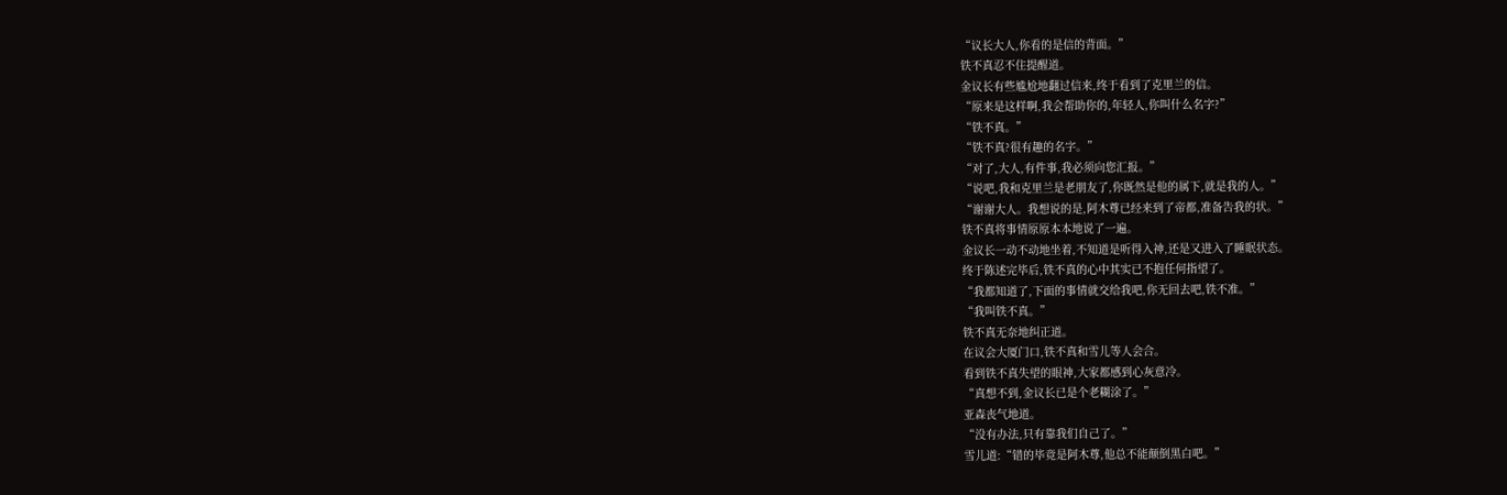“议长大人,你看的是信的背面。”
铁不真忍不住提醒道。
金议长有些尴尬地翻过信来,终于看到了克里兰的信。
“原来是这样啊,我会帮助你的,年轻人,你叫什么名字?”
“铁不真。”
“铁不真?很有趣的名字。”
“对了,大人,有件事,我必须向您汇报。”
“说吧,我和克里兰是老朋友了,你既然是他的属下,就是我的人。”
“谢谢大人。我想说的是,阿木尊已经来到了帝都,准备告我的状。”
铁不真将事情原原本本地说了一遍。
金议长一动不动地坐着,不知道是听得入神,还是又进入了睡眠状态。
终于陈述完毕后,铁不真的心中其实已不抱任何指望了。
“我都知道了,下面的事情就交给我吧,你无回去吧,铁不准。”
“我叫铁不真。”
铁不真无奈地纠正道。
在议会大厦门口,铁不真和雪儿等人会合。
看到铁不真失望的眼神,大家都感到心灰意冷。
“真想不到,金议长已是个老糊涂了。”
亚森丧气地道。
“没有办法,只有靠我们自己了。”
雪儿道:“错的毕竟是阿木尊,他总不能颠倒黑白吧。”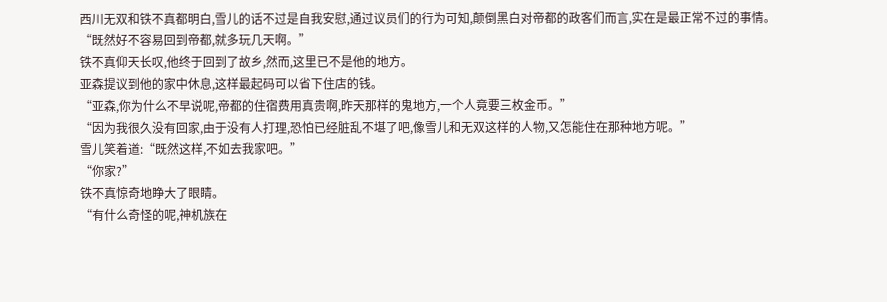西川无双和铁不真都明白,雪儿的话不过是自我安慰,通过议员们的行为可知,颠倒黑白对帝都的政客们而言,实在是最正常不过的事情。
“既然好不容易回到帝都,就多玩几天啊。”
铁不真仰天长叹,他终于回到了故乡,然而,这里已不是他的地方。
亚森提议到他的家中休息,这样最起码可以省下住店的钱。
“亚森,你为什么不早说呢,帝都的住宿费用真贵啊,昨天那样的鬼地方,一个人竟要三枚金币。”
“因为我很久没有回家,由于没有人打理,恐怕已经脏乱不堪了吧,像雪儿和无双这样的人物,又怎能住在那种地方呢。”
雪儿笑着道:“既然这样,不如去我家吧。”
“你家?”
铁不真惊奇地睁大了眼睛。
“有什么奇怪的呢,神机族在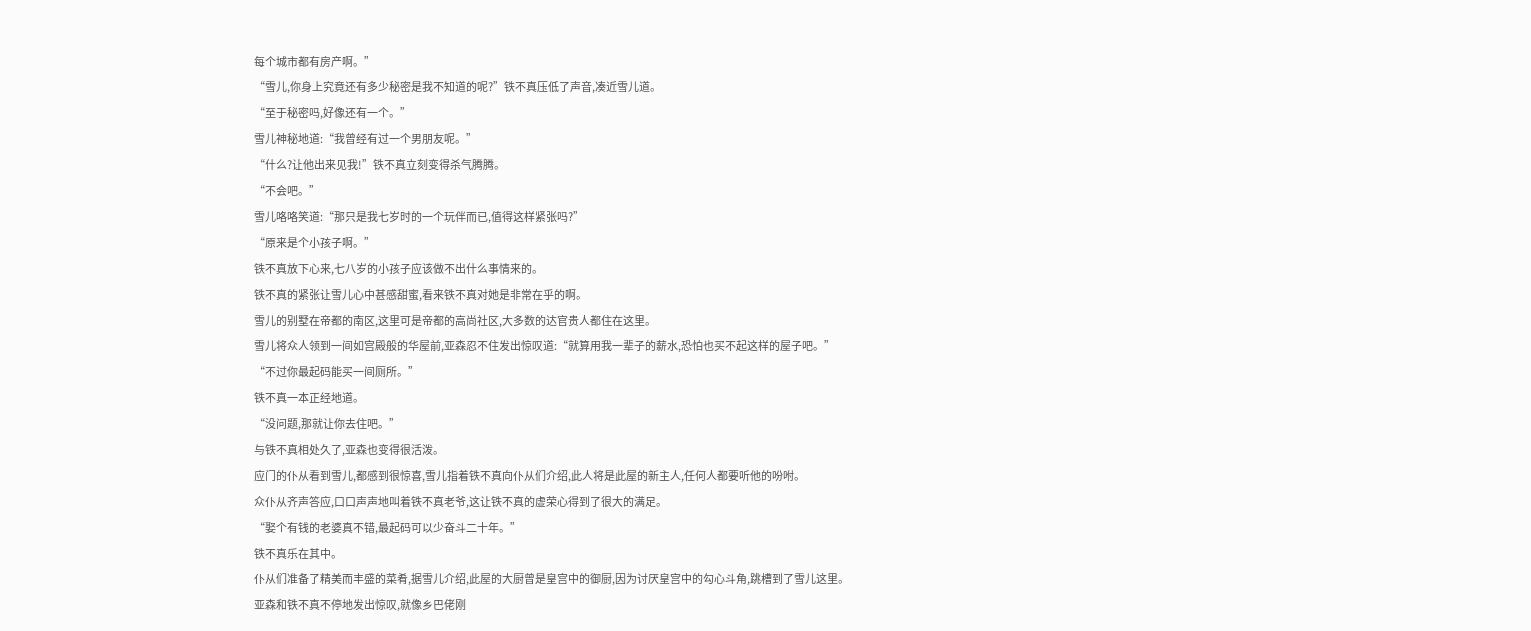每个城市都有房产啊。”
“雪儿,你身上究竟还有多少秘密是我不知道的呢?”铁不真压低了声音,凑近雪儿道。
“至于秘密吗,好像还有一个。”
雪儿神秘地道:“我曾经有过一个男朋友呢。”
“什么?让他出来见我!”铁不真立刻变得杀气腾腾。
“不会吧。”
雪儿咯咯笑道:“那只是我七岁时的一个玩伴而已,值得这样紧张吗?”
“原来是个小孩子啊。”
铁不真放下心来,七八岁的小孩子应该做不出什么事情来的。
铁不真的紧张让雪儿心中甚感甜蜜,看来铁不真对她是非常在乎的啊。
雪儿的别墅在帝都的南区,这里可是帝都的高尚社区,大多数的达官贵人都住在这里。
雪儿将众人领到一间如宫殿般的华屋前,亚森忍不住发出惊叹道:“就算用我一辈子的薪水,恐怕也买不起这样的屋子吧。”
“不过你最起码能买一间厕所。”
铁不真一本正经地道。
“没问题,那就让你去住吧。”
与铁不真相处久了,亚森也变得很活泼。
应门的仆从看到雪儿,都感到很惊喜,雪儿指着铁不真向仆从们介绍,此人将是此屋的新主人,任何人都要听他的吩咐。
众仆从齐声答应,口口声声地叫着铁不真老爷,这让铁不真的虚荣心得到了很大的满足。
“娶个有钱的老婆真不错,最起码可以少奋斗二十年。”
铁不真乐在其中。
仆从们准备了精美而丰盛的菜肴,据雪儿介绍,此屋的大厨曾是皇宫中的御厨,因为讨厌皇宫中的勾心斗角,跳槽到了雪儿这里。
亚森和铁不真不停地发出惊叹,就像乡巴佬刚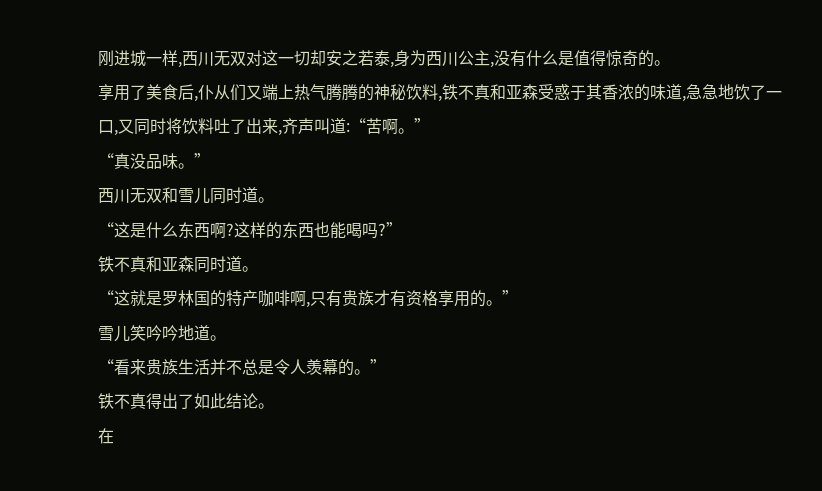刚进城一样,西川无双对这一切却安之若泰,身为西川公主,没有什么是值得惊奇的。
享用了美食后,仆从们又端上热气腾腾的神秘饮料,铁不真和亚森受惑于其香浓的味道,急急地饮了一口,又同时将饮料吐了出来,齐声叫道:“苦啊。”
“真没品味。”
西川无双和雪儿同时道。
“这是什么东西啊?这样的东西也能喝吗?”
铁不真和亚森同时道。
“这就是罗林国的特产咖啡啊,只有贵族才有资格享用的。”
雪儿笑吟吟地道。
“看来贵族生活并不总是令人羡幕的。”
铁不真得出了如此结论。
在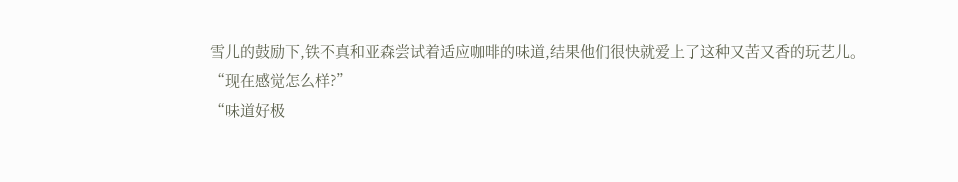雪儿的鼓励下,铁不真和亚森尝试着适应咖啡的味道,结果他们很快就爱上了这种又苦又香的玩艺儿。
“现在感觉怎么样?”
“味道好极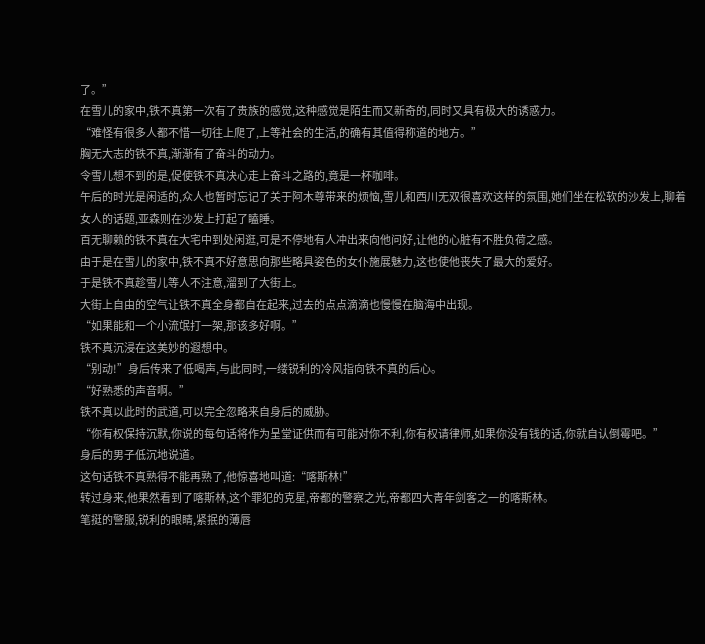了。”
在雪儿的家中,铁不真第一次有了贵族的感觉,这种感觉是陌生而又新奇的,同时又具有极大的诱惑力。
“难怪有很多人都不惜一切往上爬了,上等社会的生活,的确有其值得称道的地方。”
胸无大志的铁不真,渐渐有了奋斗的动力。
令雪儿想不到的是,促使铁不真决心走上奋斗之路的,竟是一杯咖啡。
午后的时光是闲适的,众人也暂时忘记了关于阿木尊带来的烦恼,雪儿和西川无双很喜欢这样的氛围,她们坐在松软的沙发上,聊着女人的话题,亚森则在沙发上打起了瞌睡。
百无聊赖的铁不真在大宅中到处闲逛,可是不停地有人冲出来向他问好,让他的心脏有不胜负荷之感。
由于是在雪儿的家中,铁不真不好意思向那些略具姿色的女仆施展魅力,这也使他丧失了最大的爱好。
于是铁不真趁雪儿等人不注意,溜到了大街上。
大街上自由的空气让铁不真全身都自在起来,过去的点点滴滴也慢慢在脑海中出现。
“如果能和一个小流氓打一架,那该多好啊。”
铁不真沉浸在这美妙的遐想中。
“别动!”身后传来了低喝声,与此同时,一缕锐利的冷风指向铁不真的后心。
“好熟悉的声音啊。”
铁不真以此时的武道,可以完全忽略来自身后的威胁。
“你有权保持沉默,你说的每句话将作为呈堂证供而有可能对你不利,你有权请律师,如果你没有钱的话,你就自认倒霉吧。”
身后的男子低沉地说道。
这句话铁不真熟得不能再熟了,他惊喜地叫道:“喀斯林!”
转过身来,他果然看到了喀斯林,这个罪犯的克星,帝都的警察之光,帝都四大青年剑客之一的喀斯林。
笔挺的警服,锐利的眼睛,紧抿的薄唇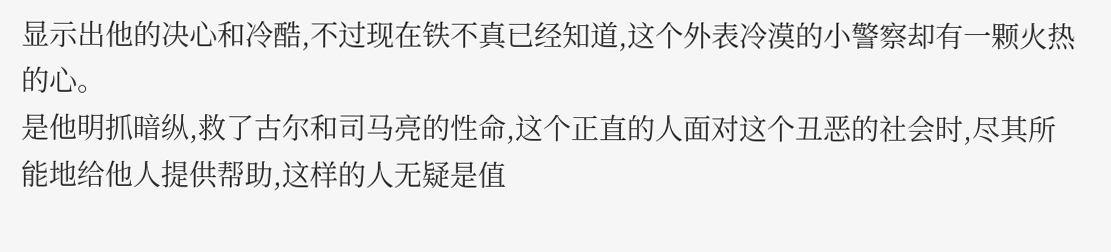显示出他的决心和冷酷,不过现在铁不真已经知道,这个外表冷漠的小警察却有一颗火热的心。
是他明抓暗纵,救了古尔和司马亮的性命,这个正直的人面对这个丑恶的社会时,尽其所能地给他人提供帮助,这样的人无疑是值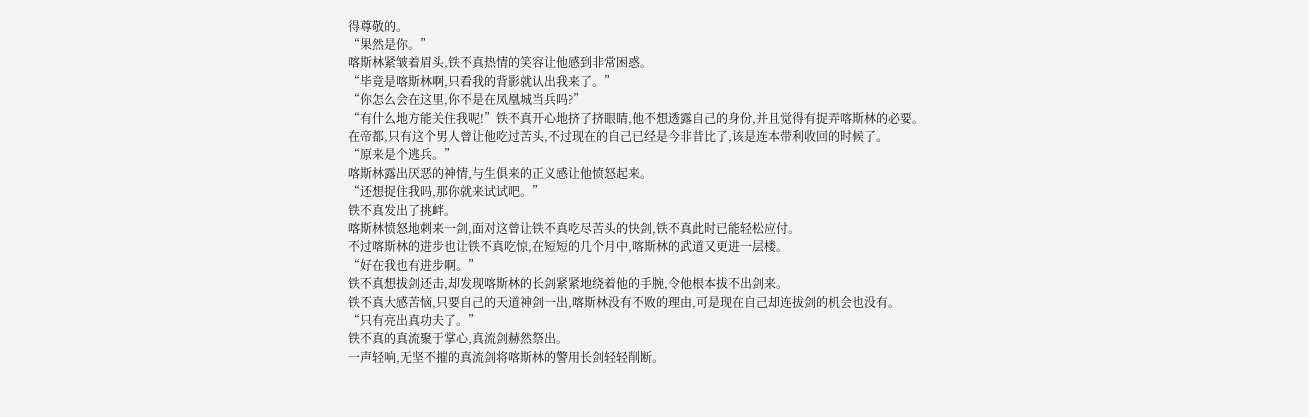得尊敬的。
“果然是你。”
喀斯林紧皱着眉头,铁不真热情的笑容让他感到非常困惑。
“毕竟是喀斯林啊,只看我的背影就认出我来了。”
“你怎么会在这里,你不是在凤凰城当兵吗?”
“有什么地方能关住我呢!”铁不真开心地挤了挤眼睛,他不想透露自己的身份,并且觉得有捉弄喀斯林的必要。
在帝都,只有这个男人曾让他吃过苦头,不过现在的自己已经是今非昔比了,该是连本带利收回的时候了。
“原来是个逃兵。”
喀斯林露出厌恶的神情,与生俱来的正义感让他愤怒起来。
“还想捉住我吗,那你就来试试吧。”
铁不真发出了挑衅。
喀斯林愤怒地刺来一剑,面对这曾让铁不真吃尽苦头的快剑,铁不真此时已能轻松应付。
不过喀斯林的进步也让铁不真吃惊,在短短的几个月中,喀斯林的武道又更进一层楼。
“好在我也有进步啊。”
铁不真想拔剑还击,却发现喀斯林的长剑紧紧地绕着他的手腕,令他根本拔不出剑来。
铁不真大感苦恼,只要自己的天道神剑一出,喀斯林没有不败的理由,可是现在自己却连拔剑的机会也没有。
“只有亮出真功夫了。”
铁不真的真流聚于掌心,真流剑赫然祭出。
一声轻响,无坚不摧的真流剑将喀斯林的警用长剑轻轻削断。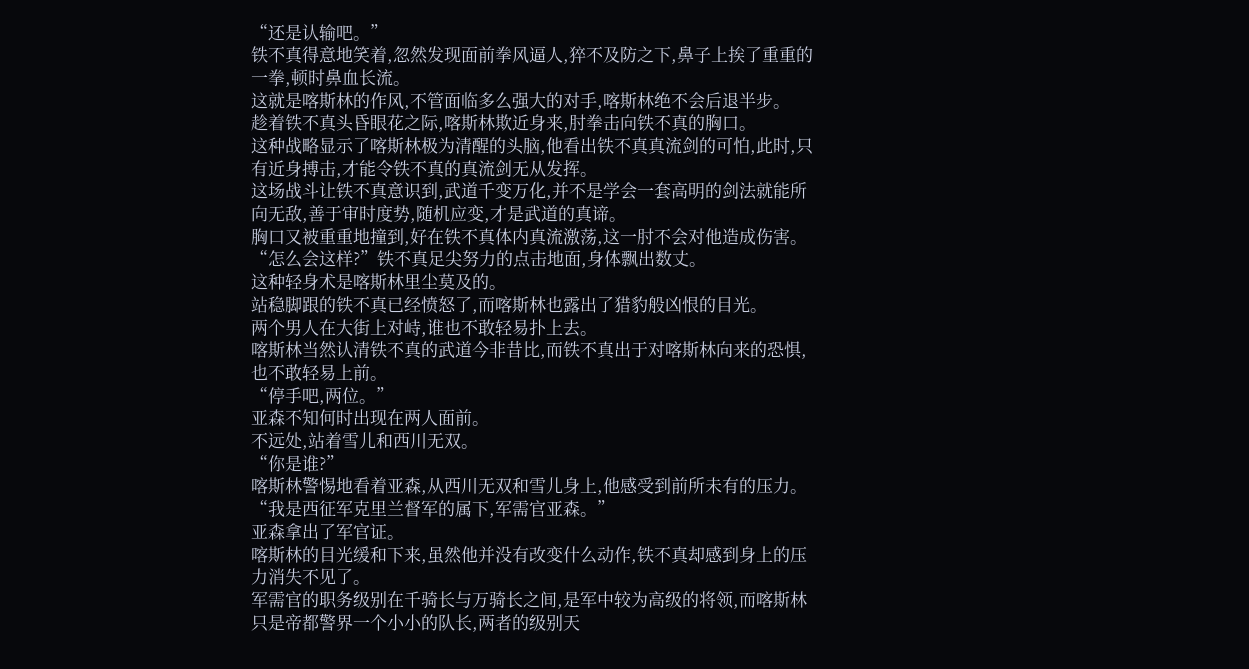“还是认输吧。”
铁不真得意地笑着,忽然发现面前拳风逼人,猝不及防之下,鼻子上挨了重重的一拳,顿时鼻血长流。
这就是喀斯林的作风,不管面临多么强大的对手,喀斯林绝不会后退半步。
趁着铁不真头昏眼花之际,喀斯林欺近身来,肘拳击向铁不真的胸口。
这种战略显示了喀斯林极为清醒的头脑,他看出铁不真真流剑的可怕,此时,只有近身搏击,才能令铁不真的真流剑无从发挥。
这场战斗让铁不真意识到,武道千变万化,并不是学会一套高明的剑法就能所向无敌,善于审时度势,随机应变,才是武道的真谛。
胸口又被重重地撞到,好在铁不真体内真流激荡,这一肘不会对他造成伤害。
“怎么会这样?”铁不真足尖努力的点击地面,身体飘出数丈。
这种轻身术是喀斯林里尘莫及的。
站稳脚跟的铁不真已经愤怒了,而喀斯林也露出了猎豹般凶恨的目光。
两个男人在大街上对峙,谁也不敢轻易扑上去。
喀斯林当然认清铁不真的武道今非昔比,而铁不真出于对喀斯林向来的恐惧,也不敢轻易上前。
“停手吧,两位。”
亚森不知何时出现在两人面前。
不远处,站着雪儿和西川无双。
“你是谁?”
喀斯林警惕地看着亚森,从西川无双和雪儿身上,他感受到前所未有的压力。
“我是西征军克里兰督军的属下,军需官亚森。”
亚森拿出了军官证。
喀斯林的目光缓和下来,虽然他并没有改变什么动作,铁不真却感到身上的压力消失不见了。
军需官的职务级别在千骑长与万骑长之间,是军中较为高级的将领,而喀斯林只是帝都警界一个小小的队长,两者的级别天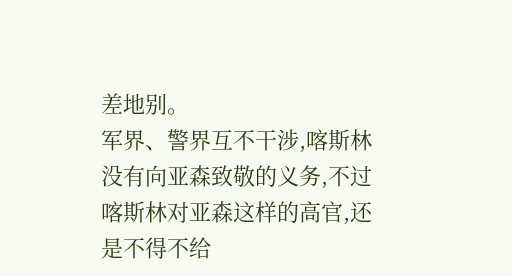差地别。
军界、警界互不干涉,喀斯林没有向亚森致敬的义务,不过喀斯林对亚森这样的高官,还是不得不给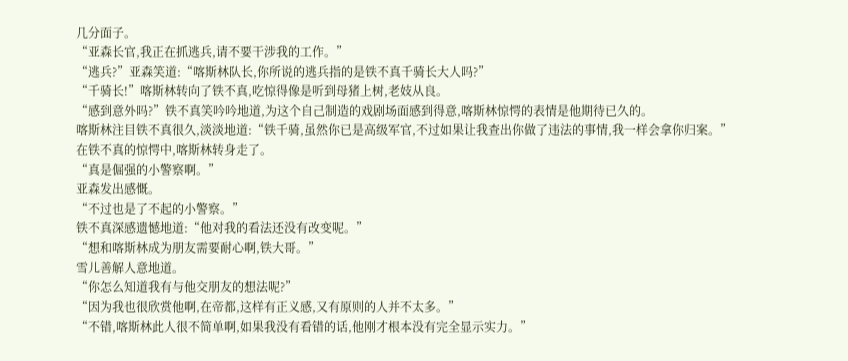几分面子。
“亚森长官,我正在抓逃兵,请不要干涉我的工作。”
“逃兵?”亚森笑道:“喀斯林队长,你所说的逃兵指的是铁不真千骑长大人吗?”
“千骑长!”喀斯林转向了铁不真,吃惊得像是听到母猪上树,老妓从良。
“感到意外吗?”铁不真笑吟吟地道,为这个自己制造的戏剧场面感到得意,喀斯林惊愕的表情是他期待已久的。
喀斯林注目铁不真很久,淡淡地道:“铁千骑,虽然你已是高级军官,不过如果让我查出你做了违法的事情,我一样会拿你归案。”
在铁不真的惊愕中,喀斯林转身走了。
“真是倔强的小警察啊。”
亚森发出感慨。
“不过也是了不起的小警察。”
铁不真深感遗憾地道:“他对我的看法还没有改变呢。”
“想和喀斯林成为朋友需要耐心啊,铁大哥。”
雪儿善解人意地道。
“你怎么知道我有与他交朋友的想法呢?”
“因为我也很欣赏他啊,在帝都,这样有正义感,又有原则的人并不太多。”
“不错,喀斯林此人很不简单啊,如果我没有看错的话,他刚才根本没有完全显示实力。”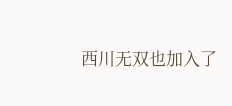西川无双也加入了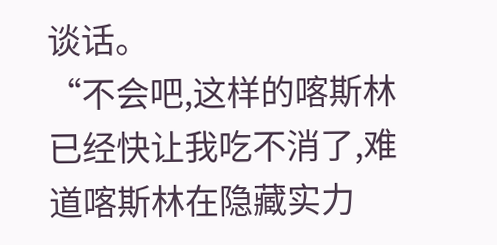谈话。
“不会吧,这样的喀斯林已经快让我吃不消了,难道喀斯林在隐藏实力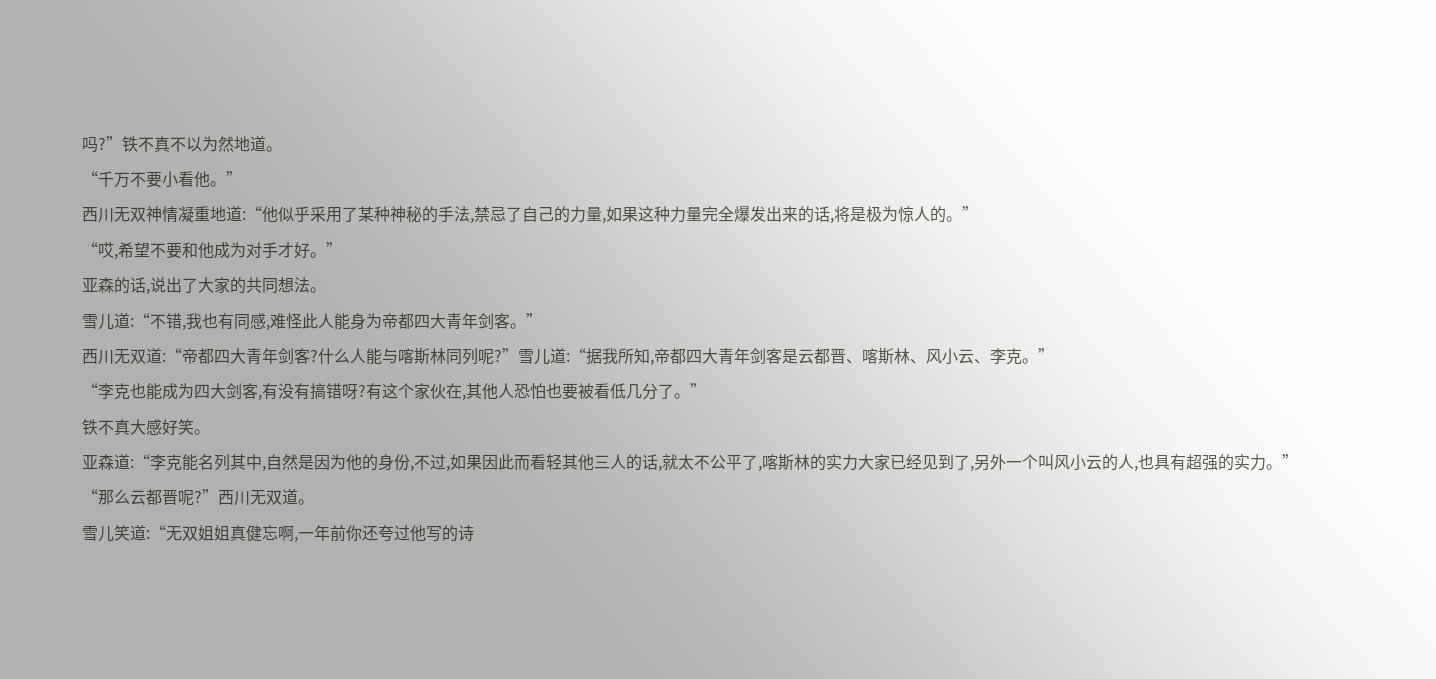吗?”铁不真不以为然地道。
“千万不要小看他。”
西川无双神情凝重地道:“他似乎采用了某种神秘的手法,禁忌了自己的力量,如果这种力量完全爆发出来的话,将是极为惊人的。”
“哎,希望不要和他成为对手才好。”
亚森的话,说出了大家的共同想法。
雪儿道:“不错,我也有同感,难怪此人能身为帝都四大青年剑客。”
西川无双道:“帝都四大青年剑客?什么人能与喀斯林同列呢?”雪儿道:“据我所知,帝都四大青年剑客是云都晋、喀斯林、风小云、李克。”
“李克也能成为四大剑客,有没有搞错呀?有这个家伙在,其他人恐怕也要被看低几分了。”
铁不真大感好笑。
亚森道:“李克能名列其中,自然是因为他的身份,不过,如果因此而看轻其他三人的话,就太不公平了,喀斯林的实力大家已经见到了,另外一个叫风小云的人,也具有超强的实力。”
“那么云都晋呢?”西川无双道。
雪儿笑道:“无双姐姐真健忘啊,一年前你还夸过他写的诗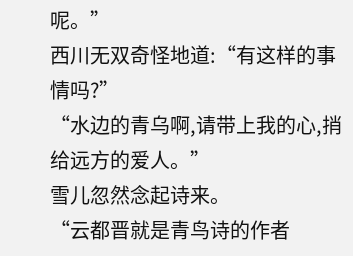呢。”
西川无双奇怪地道:“有这样的事情吗?”
“水边的青乌啊,请带上我的心,捎给远方的爱人。”
雪儿忽然念起诗来。
“云都晋就是青鸟诗的作者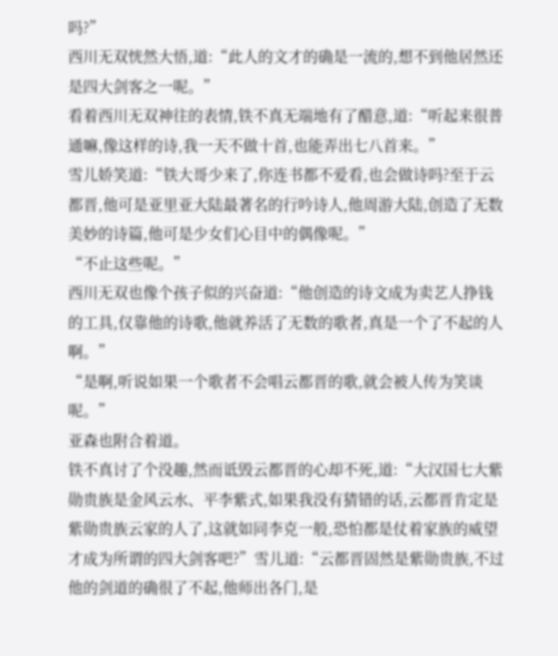吗?”
西川无双恍然大悟,道:“此人的文才的确是一流的,想不到他居然还是四大剑客之一呢。”
看着西川无双神往的表情,铁不真无端地有了醋意,道:“听起来很普通嘛,像这样的诗,我一天不做十首,也能弄出七八首来。”
雪儿娇笑道:“铁大哥少来了,你连书都不爱看,也会做诗吗?至于云都晋,他可是亚里亚大陆最著名的行吟诗人,他周游大陆,创造了无数美妙的诗篇,他可是少女们心目中的偶像呢。”
“不止这些呢。”
西川无双也像个孩子似的兴奋道:“他创造的诗文成为卖艺人挣钱的工具,仅靠他的诗歌,他就养活了无数的歌者,真是一个了不起的人啊。”
“是啊,听说如果一个歌者不会唱云都晋的歌,就会被人传为笑谈呢。”
亚森也附合着道。
铁不真讨了个没趣,然而诋毁云都晋的心却不死,道:“大汉国七大紫勋贵族是金风云水、平李紫式,如果我没有猜错的话,云都晋肯定是紫勋贵族云家的人了,这就如同李克一般,恐怕都是仗着家族的威望才成为所谓的四大剑客吧?”雪儿道:“云都晋固然是紫勋贵族,不过他的剑道的确很了不起,他师出各门,是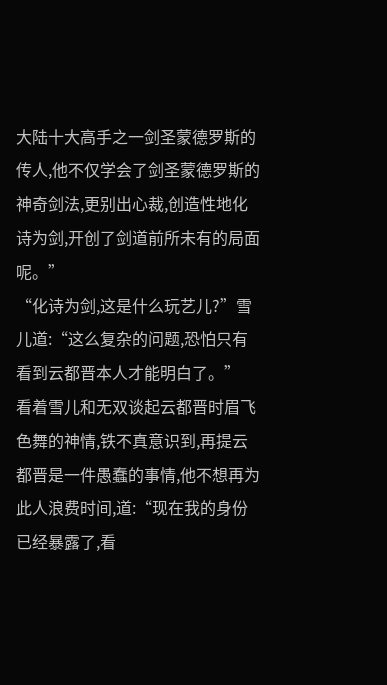大陆十大高手之一剑圣蒙德罗斯的传人,他不仅学会了剑圣蒙德罗斯的神奇剑法,更别出心裁,创造性地化诗为剑,开创了剑道前所未有的局面呢。”
“化诗为剑,这是什么玩艺儿?”雪儿道:“这么复杂的问题,恐怕只有看到云都晋本人才能明白了。”
看着雪儿和无双谈起云都晋时眉飞色舞的神情,铁不真意识到,再提云都晋是一件愚蠢的事情,他不想再为此人浪费时间,道:“现在我的身份已经暴露了,看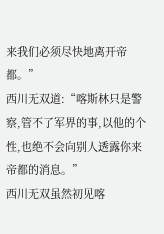来我们必须尽快地离开帝都。”
西川无双道:“喀斯林只是警察,管不了军界的事,以他的个性,也绝不会向别人透露你来帝都的消息。”
西川无双虽然初见喀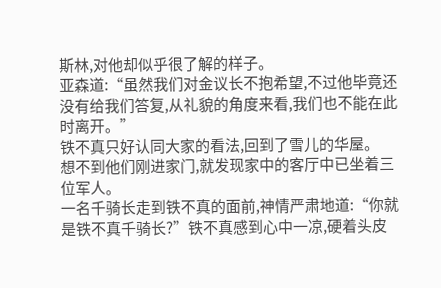斯林,对他却似乎很了解的样子。
亚森道:“虽然我们对金议长不抱希望,不过他毕竟还没有给我们答复,从礼貌的角度来看,我们也不能在此时离开。”
铁不真只好认同大家的看法,回到了雪儿的华屋。
想不到他们刚进家门,就发现家中的客厅中已坐着三位军人。
一名千骑长走到铁不真的面前,神情严肃地道:“你就是铁不真千骑长?”铁不真感到心中一凉,硬着头皮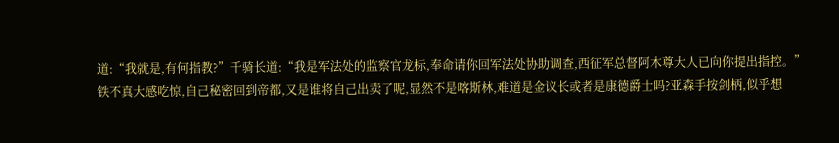道:“我就是,有何指教?”千骑长道:“我是军法处的监察官龙标,奉命请你回军法处协助调查,西征军总督阿木尊大人已向你提出指控。”
铁不真大感吃惊,自己秘密回到帝都,又是谁将自己出卖了呢,显然不是喀斯林,难道是金议长或者是康德爵士吗?亚森手按剑柄,似乎想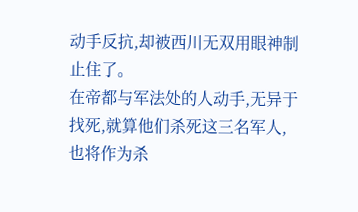动手反抗,却被西川无双用眼神制止住了。
在帝都与军法处的人动手,无异于找死,就算他们杀死这三名军人,也将作为杀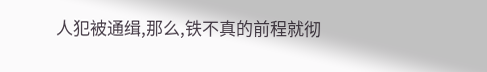人犯被通缉,那么,铁不真的前程就彻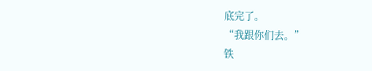底完了。
“我跟你们去。”
铁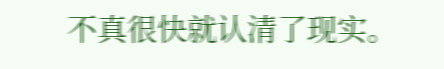不真很快就认清了现实。